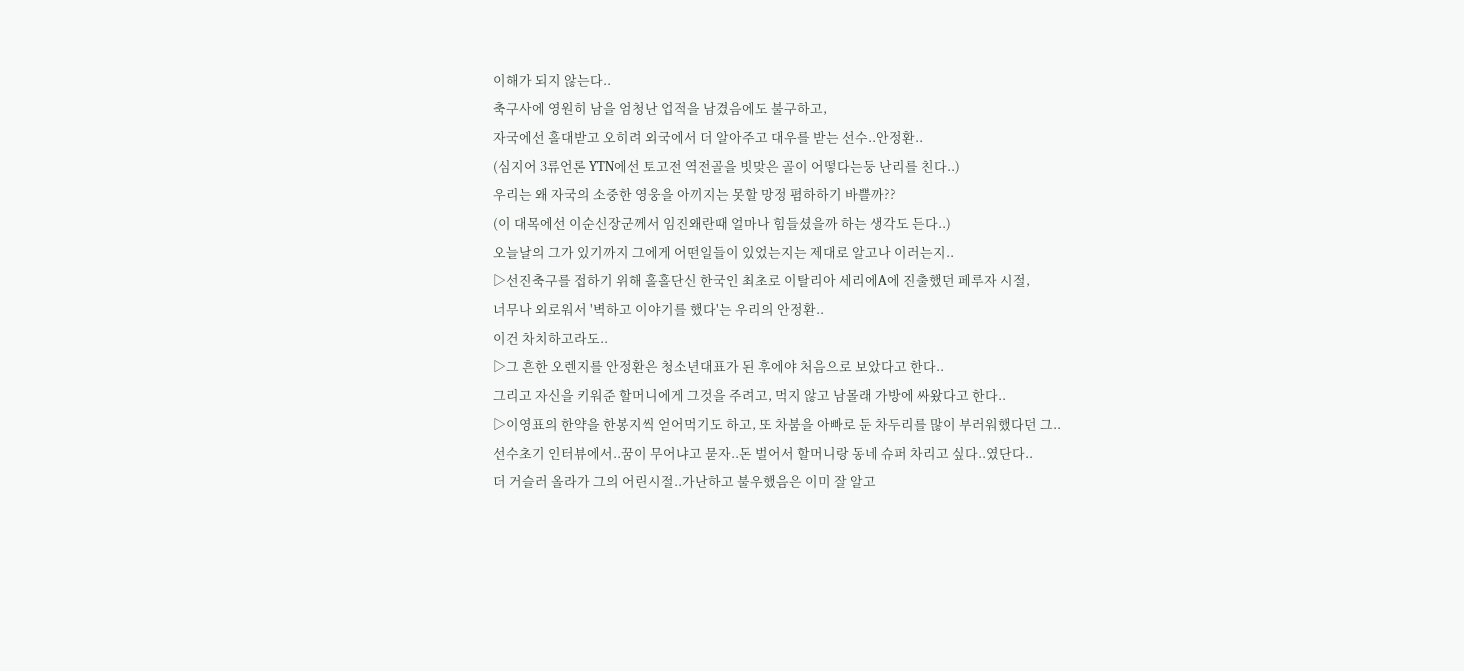이해가 되지 않는다..
축구사에 영원히 남을 엄청난 업적을 남겼음에도 불구하고,
자국에선 홀대받고 오히려 외국에서 더 알아주고 대우를 받는 선수..안정환..
(심지어 3류언론 YTN에선 토고전 역전골을 빗맞은 골이 어떻다는둥 난리를 친다..)
우리는 왜 자국의 소중한 영웅을 아끼지는 못할 망정 폄하하기 바쁠까??
(이 대목에선 이순신장군께서 임진왜란때 얼마나 힘들셨을까 하는 생각도 든다..)
오늘날의 그가 있기까지 그에게 어떤일들이 있었는지는 제대로 알고나 이러는지..
▷선진축구를 접하기 위해 홀홀단신 한국인 최초로 이탈리아 세리에A에 진출했던 페루자 시절,
너무나 외로워서 '벽하고 이야기를 했다'는 우리의 안정환..
이건 차치하고라도..
▷그 흔한 오렌지를 안정환은 청소년대표가 된 후에야 처음으로 보았다고 한다..
그리고 자신을 키워준 할머니에게 그것을 주려고, 먹지 않고 남몰래 가방에 싸왔다고 한다..
▷이영표의 한약을 한봉지씩 얻어먹기도 하고, 또 차붐을 아빠로 둔 차두리를 많이 부러워했다던 그..
선수초기 인터뷰에서..꿈이 무어냐고 묻자..돈 벌어서 할머니랑 동네 슈퍼 차리고 싶다..였단다..
더 거슬러 올라가 그의 어린시절..가난하고 불우했음은 이미 잘 알고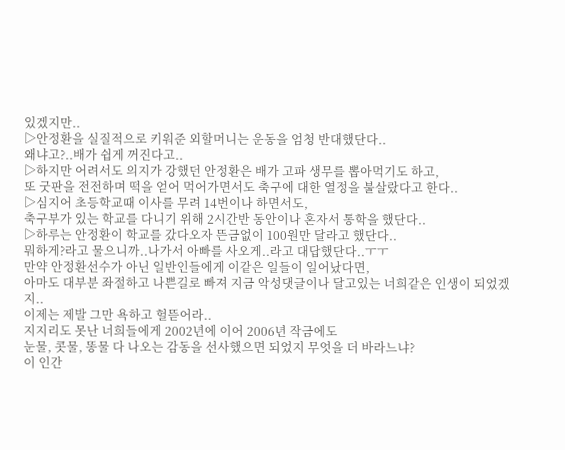있겠지만..
▷안정환을 실질적으로 키워준 외할머니는 운동을 엄청 반대했단다..
왜냐고?..배가 쉽게 꺼진다고..
▷하지만 어려서도 의지가 강했던 안정환은 배가 고파 생무를 뽑아먹기도 하고,
또 굿판을 전전하며 떡을 얻어 먹어가면서도 축구에 대한 열정을 불살랐다고 한다..
▷심지어 초등학교때 이사를 무려 14번이나 하면서도,
축구부가 있는 학교를 다니기 위해 2시간반 동안이나 혼자서 통학을 했단다..
▷하루는 안정환이 학교를 갔다오자 뜬금없이 100원만 달라고 했단다..
뭐하게?라고 물으니까..나가서 아빠를 사오게..라고 대답했단다..ㅜㅜ
만약 안정환선수가 아닌 일반인들에게 이같은 일들이 일어났다면,
아마도 대부분 좌절하고 나쁜길로 빠져 지금 악성댓글이나 달고있는 너희같은 인생이 되었겠지..
이제는 제발 그만 욕하고 헐뜯어라..
지지리도 못난 너희들에게 2002년에 이어 2006년 작금에도
눈물, 콧물, 똥물 다 나오는 감동을 선사했으면 되었지 무엇을 더 바라느냐?
이 인간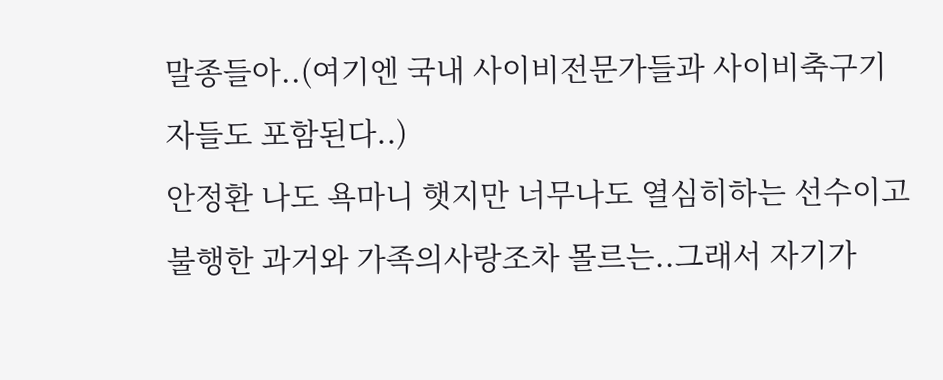말종들아..(여기엔 국내 사이비전문가들과 사이비축구기자들도 포함된다..)
안정환 나도 욕마니 햇지만 너무나도 열심히하는 선수이고
불행한 과거와 가족의사랑조차 몰르는..그래서 자기가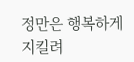정만은 행복하게 지킬려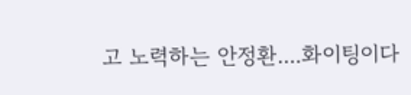고 노력하는 안정환....화이팅이다